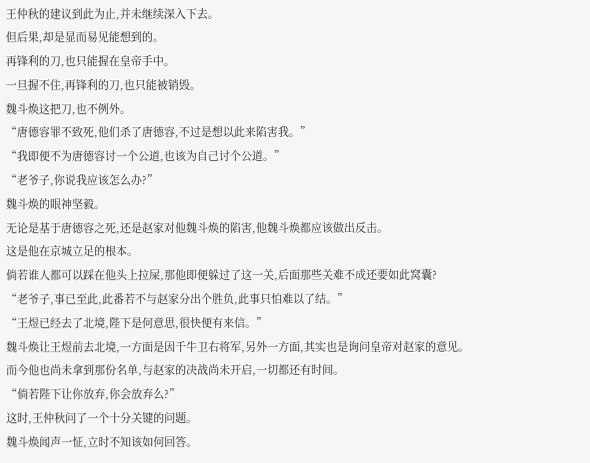王仲秋的建议到此为止,并未继续深入下去。
但后果,却是显而易见能想到的。
再锋利的刀,也只能握在皇帝手中。
一旦握不住,再锋利的刀,也只能被销毁。
魏斗焕这把刀,也不例外。
“唐德容罪不致死,他们杀了唐德容,不过是想以此来陷害我。”
“我即便不为唐德容讨一个公道,也该为自己讨个公道。”
“老爷子,你说我应该怎么办?”
魏斗焕的眼神坚毅。
无论是基于唐德容之死,还是赵家对他魏斗焕的陷害,他魏斗焕都应该做出反击。
这是他在京城立足的根本。
倘若谁人都可以踩在他头上拉屎,那他即便躲过了这一关,后面那些关难不成还要如此窝囊?
“老爷子,事已至此,此番若不与赵家分出个胜负,此事只怕难以了结。”
“王煜已经去了北境,陛下是何意思,很快便有来信。”
魏斗焕让王煜前去北境,一方面是因千牛卫右将军,另外一方面,其实也是询问皇帝对赵家的意见。
而今他也尚未拿到那份名单,与赵家的决战尚未开启,一切都还有时间。
“倘若陛下让你放弃,你会放弃么?”
这时,王仲秋问了一个十分关键的问题。
魏斗焕闻声一怔,立时不知该如何回答。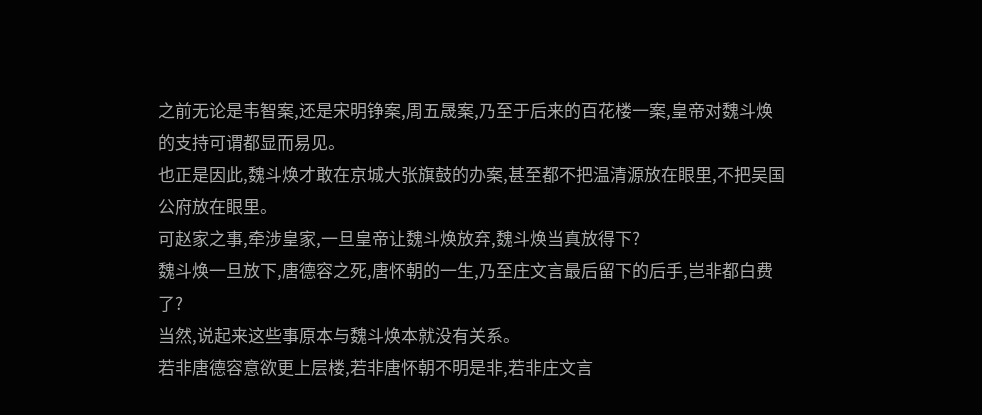之前无论是韦智案,还是宋明铮案,周五晟案,乃至于后来的百花楼一案,皇帝对魏斗焕的支持可谓都显而易见。
也正是因此,魏斗焕才敢在京城大张旗鼓的办案,甚至都不把温清源放在眼里,不把吴国公府放在眼里。
可赵家之事,牵涉皇家,一旦皇帝让魏斗焕放弃,魏斗焕当真放得下?
魏斗焕一旦放下,唐德容之死,唐怀朝的一生,乃至庄文言最后留下的后手,岂非都白费了?
当然,说起来这些事原本与魏斗焕本就没有关系。
若非唐德容意欲更上层楼,若非唐怀朝不明是非,若非庄文言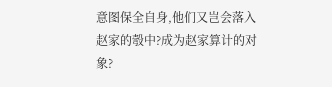意图保全自身,他们又岂会落入赵家的彀中?成为赵家算计的对象?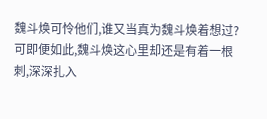魏斗焕可怜他们,谁又当真为魏斗焕着想过?
可即便如此,魏斗焕这心里却还是有着一根刺,深深扎入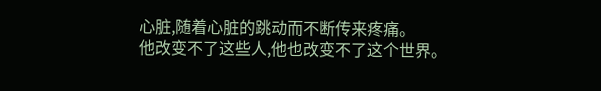心脏,随着心脏的跳动而不断传来疼痛。
他改变不了这些人,他也改变不了这个世界。